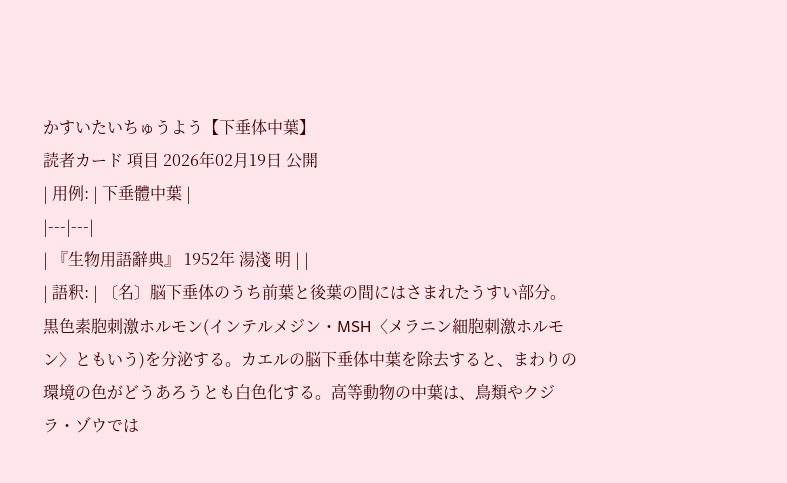かすいたいちゅうよう【下垂体中葉】
読者カード 項目 2026年02月19日 公開
| 用例: | 下垂體中葉 |
|---|---|
| 『生物用語辭典』 1952年 湯淺 明 | |
| 語釈: | 〔名〕脳下垂体のうち前葉と後葉の間にはさまれたうすい部分。黒色素胞刺激ホルモン(インテルメジン・MSH〈メラニン細胞刺激ホルモン〉ともいう)を分泌する。カエルの脳下垂体中葉を除去すると、まわりの環境の色がどうあろうとも白色化する。高等動物の中葉は、鳥類やクジラ・ゾウでは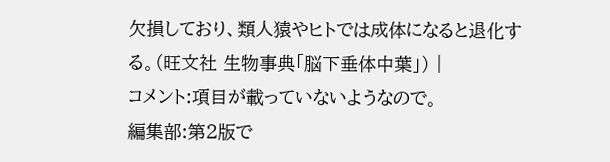欠損しており、類人猿やヒトでは成体になると退化する。(旺文社 生物事典「脳下垂体中葉」) |
コメント:項目が載っていないようなので。
編集部:第2版で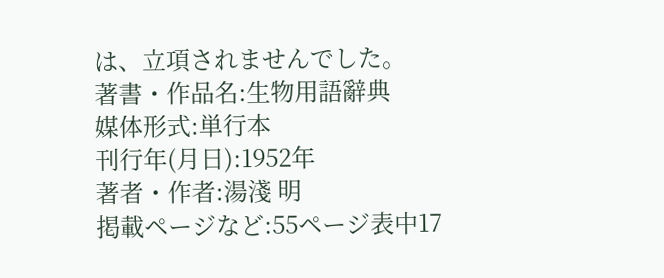は、立項されませんでした。
著書・作品名:生物用語辭典
媒体形式:単行本
刊行年(月日):1952年
著者・作者:湯淺 明
掲載ページなど:55ページ表中17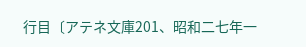行目〔アテネ文庫201、昭和二七年一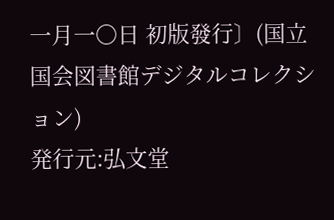一月一〇日 初版發行〕(国立国会図書館デジタルコレクション)
発行元:弘文堂